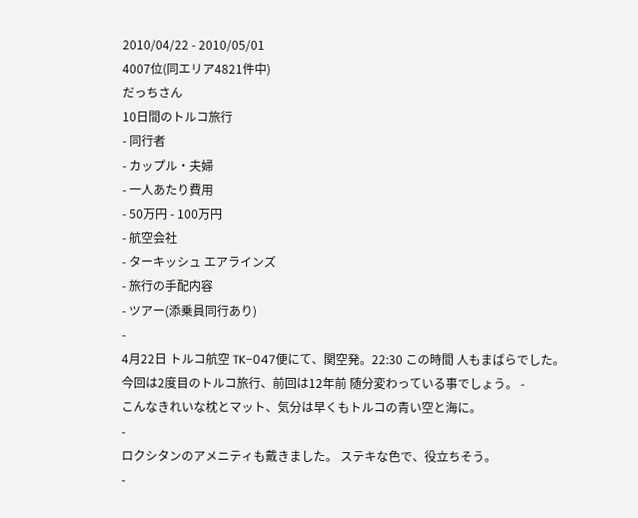2010/04/22 - 2010/05/01
4007位(同エリア4821件中)
だっちさん
10日間のトルコ旅行
- 同行者
- カップル・夫婦
- 一人あたり費用
- 50万円 - 100万円
- 航空会社
- ターキッシュ エアラインズ
- 旅行の手配内容
- ツアー(添乗員同行あり)
-
4月22日 トルコ航空 TK−047便にて、関空発。22:30 この時間 人もまばらでした。
今回は2度目のトルコ旅行、前回は12年前 随分変わっている事でしょう。 -
こんなきれいな枕とマット、気分は早くもトルコの青い空と海に。
-
ロクシタンのアメニティも戴きました。 ステキな色で、役立ちそう。
-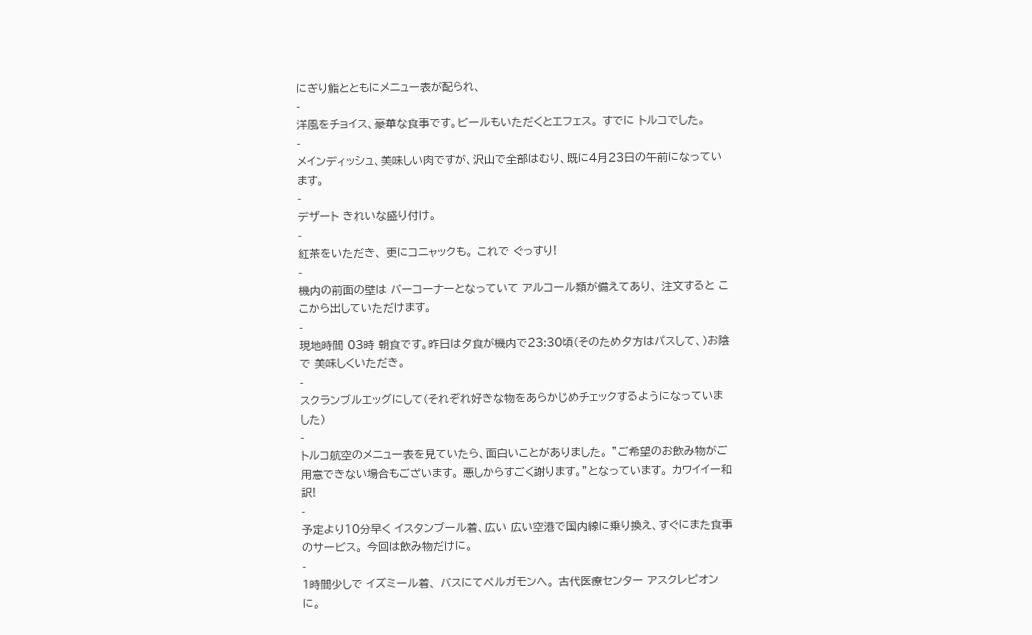にぎり鮨とともにメニュー表が配られ、
-
洋風をチョイス、豪華な食事です。ビールもいただくとエフェス。 すでに トルコでした。
-
メインディッシュ、美味しい肉ですが、沢山で全部はむり、既に4月23日の午前になっています。
-
デザート きれいな盛り付け。
-
紅茶をいただき、 更にコニャックも。 これで ぐっすり!
-
機内の前面の壁は バーコーナーとなっていて アルコール類が備えてあり、 注文すると ここから出していただけます。
-
現地時間 03時 朝食です。昨日は夕食が機内で23:30頃(そのため夕方はパスして、)お陰で 美味しくいただき。
-
スクランブルエッグにして(それぞれ好きな物をあらかじめチェックするようになっていました)
-
トルコ航空のメニュー表を見ていたら、面白いことがありました。 ”ご希望のお飲み物がご用意できない場合もございます。 悪しからすごく謝ります。”となっています。 カワイイー和訳!
-
予定より10分早く イスタンブール着、広い 広い空港で国内線に乗り換え、すぐにまた食事のサービス。 今回は飲み物だけに。
-
1時間少しで イズミール着、 バスにてペルガモンへ。 古代医療センター アスクレピオンに。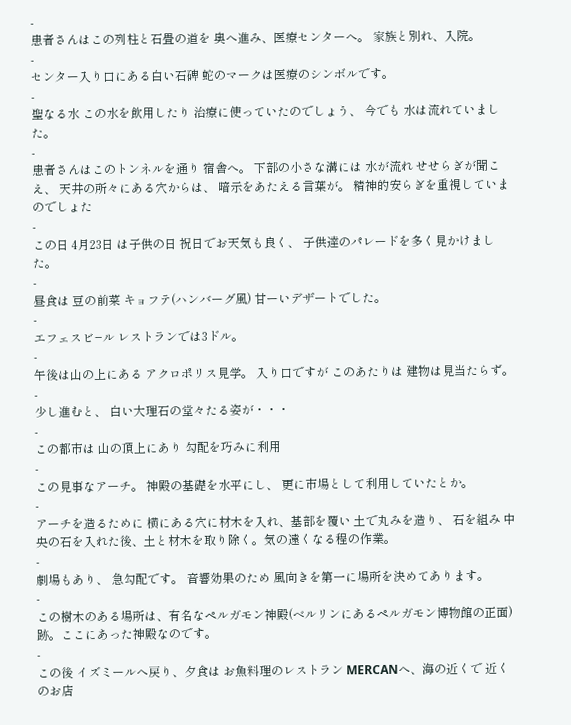-
患者さんはこの列柱と石畳の道を 奥へ進み、医療センターへ。 家族と別れ、入院。
-
センター入り口にある白い石碑 蛇のマークは医療のシンボルです。
-
聖なる水 この水を飲用したり 治療に使っていたのでしょう、 今でも 水は流れていました。
-
患者さんはこのトンネルを通り 宿舎へ。 下部の小さな溝には 水が流れ せせらぎが聞こえ、 天井の所々にある穴からは、 暗示をあたえる言葉が。 精神的安らぎを重視していまのでしょた
-
この日 4月23日 は子供の日 祝日でお天気も良く、 子供達のパレードを多く見かけました。
-
昼食は 豆の前菜 キョフテ(ハンバーグ風) 甘ーいデザートでした。
-
エフェスビ−ル レストランでは3ドル。
-
午後は山の上にある アクロポリス見学。 入り口ですが このあたりは 建物は見当たらず。
-
少し進むと、 白い大理石の堂々たる姿が・・・
-
この都市は 山の頂上にあり 勾配を巧みに利用
-
この見事なアーチ。 神殿の基礎を水平にし、 更に市場として利用していたとか。
-
アーチを造るために 横にある穴に材木を入れ、基部を覆い 土で丸みを造り、 石を組み 中央の石を入れた後、土と材木を取り除く。気の遠くなる程の作業。
-
劇場もあり、 急勾配です。 音響効果のため 風向きを第一に場所を決めてあります。
-
この樹木のある場所は、有名なペルガモン神殿(ベルリンにあるペルガモン博物館の正面)跡。ここにあった神殿なのです。
-
この後 イズミールへ戻り、夕食は お魚料理のレストラン MERCANへ、海の近くで 近くのお店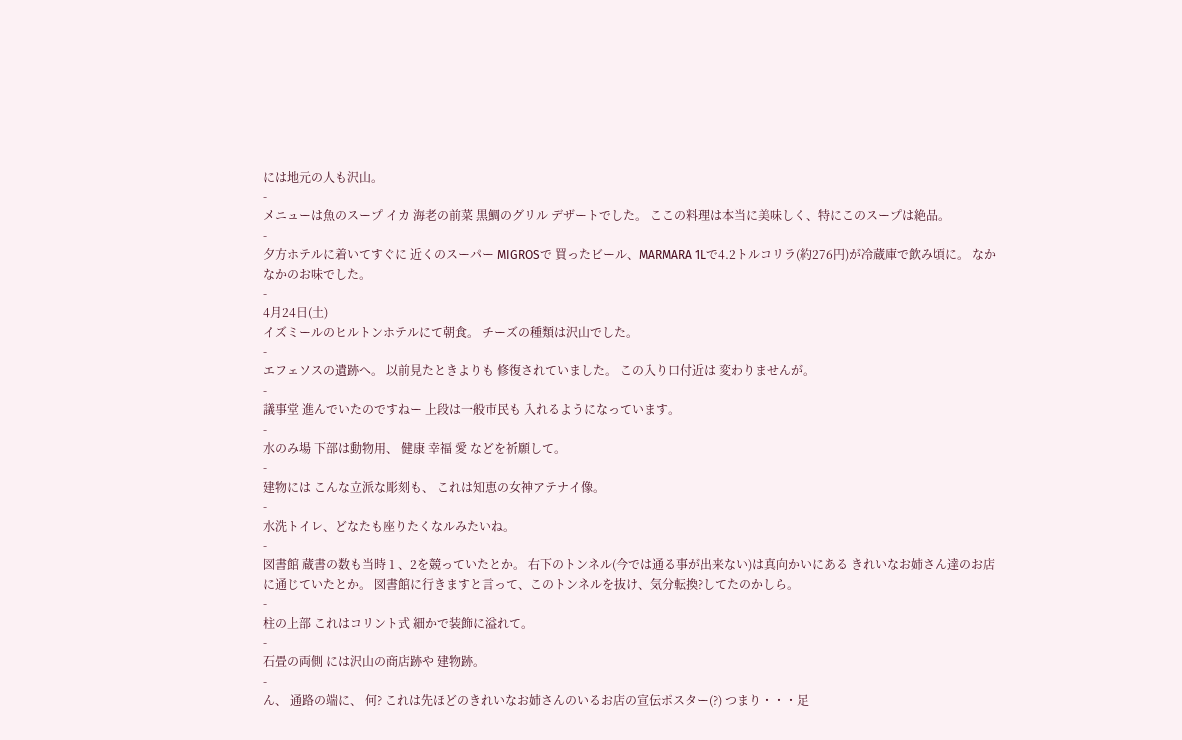には地元の人も沢山。
-
メニューは魚のスープ イカ 海老の前菜 黒鯛のグリル デザートでした。 ここの料理は本当に美味しく、特にこのスープは絶品。
-
夕方ホテルに着いてすぐに 近くのスーパー MIGROSで 買ったビール、MARMARA 1Lで4.2トルコリラ(約276円)が冷蔵庫で飲み頃に。 なかなかのお味でした。
-
4月24日(土)
イズミールのヒルトンホテルにて朝食。 チーズの種類は沢山でした。
-
エフェソスの遺跡へ。 以前見たときよりも 修復されていました。 この入り口付近は 変わりませんが。
-
議事堂 進んでいたのですねー 上段は一般市民も 入れるようになっています。
-
水のみ場 下部は動物用、 健康 幸福 愛 などを祈願して。
-
建物には こんな立派な彫刻も、 これは知恵の女神アテナイ像。
-
水洗トイレ、どなたも座りたくなルみたいね。
-
図書館 蔵書の数も当時 1 、2を競っていたとか。 右下のトンネル(今では通る事が出来ない)は真向かいにある きれいなお姉さん達のお店に通じていたとか。 図書館に行きますと言って、このトンネルを抜け、気分転換?してたのかしら。
-
柱の上部 これはコリント式 細かで装飾に溢れて。
-
石畳の両側 には沢山の商店跡や 建物跡。
-
ん、 通路の端に、 何? これは先ほどのきれいなお姉さんのいるお店の宣伝ポスター(?) つまり・・・足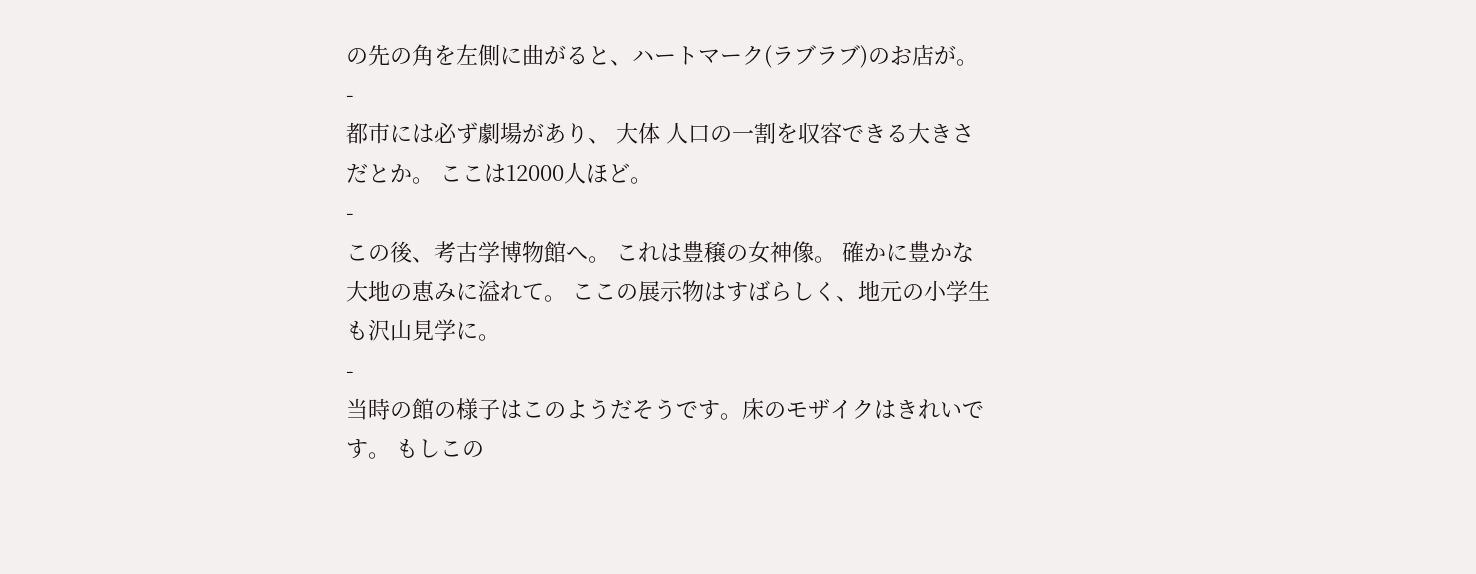の先の角を左側に曲がると、ハートマーク(ラブラブ)のお店が。
-
都市には必ず劇場があり、 大体 人口の一割を収容できる大きさだとか。 ここは12000人ほど。
-
この後、考古学博物館へ。 これは豊穣の女神像。 確かに豊かな大地の恵みに溢れて。 ここの展示物はすばらしく、地元の小学生も沢山見学に。
-
当時の館の様子はこのようだそうです。床のモザイクはきれいです。 もしこの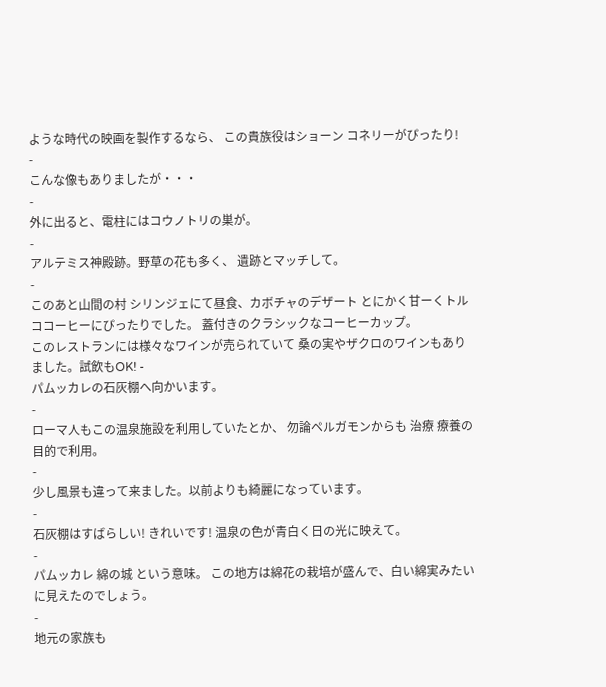ような時代の映画を製作するなら、 この貴族役はショーン コネリーがぴったり!
-
こんな像もありましたが・・・
-
外に出ると、電柱にはコウノトリの巣が。
-
アルテミス神殿跡。野草の花も多く、 遺跡とマッチして。
-
このあと山間の村 シリンジェにて昼食、カボチャのデザート とにかく甘ーくトルココーヒーにぴったりでした。 蓋付きのクラシックなコーヒーカップ。
このレストランには様々なワインが売られていて 桑の実やザクロのワインもありました。試飲もOK! -
パムッカレの石灰棚へ向かいます。
-
ローマ人もこの温泉施設を利用していたとか、 勿論ペルガモンからも 治療 療養の目的で利用。
-
少し風景も違って来ました。以前よりも綺麗になっています。
-
石灰棚はすばらしい! きれいです! 温泉の色が青白く日の光に映えて。
-
パムッカレ 綿の城 という意味。 この地方は綿花の栽培が盛んで、白い綿実みたいに見えたのでしょう。
-
地元の家族も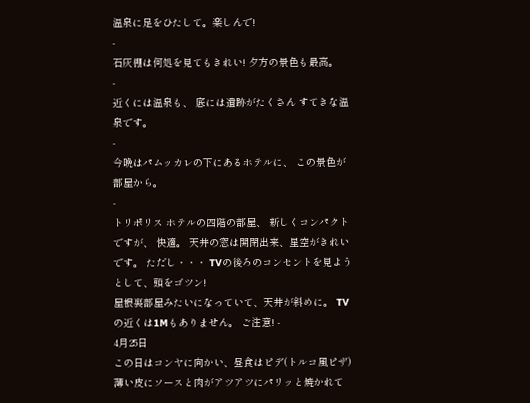温泉に足をひたして。楽しんで!
-
石灰棚は何処を見てもきれい! 夕方の景色も最高。
-
近くには温泉も、 底には遺跡がたくさん すてきな温泉です。
-
今晩はパムッカレの下にあるホテルに、 この景色が部屋から。
-
トリポリス ホテルの四階の部屋、 新しくコンパクトですが、 快適。 天井の窓は開閉出来、星空がきれいです。 ただし・・・ TVの後ろのコンセントを見ようとして、頭をゴツン!
屋根裏部屋みたいになっていて、天井が斜めに。 TVの近くは1Mもありません。 ご注意! -
4月25日
この日はコンヤに向かい、昼食はピデ(トルコ風ピザ)薄い皮にソースと肉がアツアツにパリッと焼かれて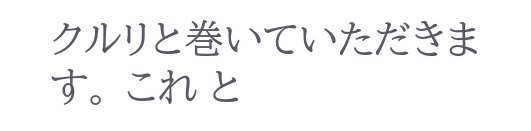クルリと巻いていただきます。 これ と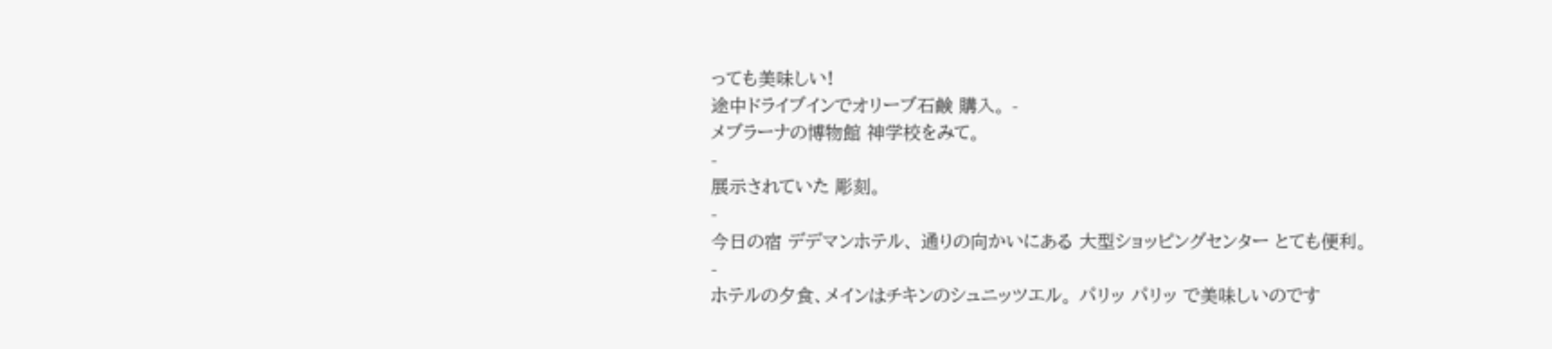っても美味しい!
途中ドライブインでオリーブ石鹸 購入。 -
メブラーナの博物館 神学校をみて。
-
展示されていた 彫刻。
-
今日の宿 デデマンホテル、 通りの向かいにある 大型ショッピングセンター とても便利。
-
ホテルの夕食、メインはチキンのシュニッツエル。 パリッ パリッ で美味しいのです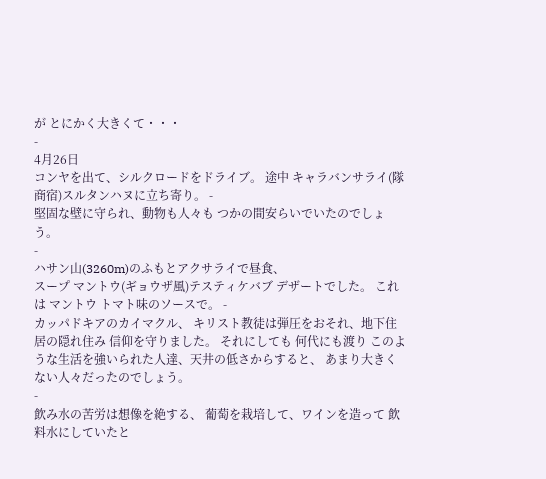が とにかく大きくて・・・
-
4月26日
コンヤを出て、シルクロードをドライブ。 途中 キャラバンサライ(隊商宿)スルタンハヌに立ち寄り。 -
堅固な壁に守られ、動物も人々も つかの間安らいでいたのでしょう。
-
ハサン山(3260m)のふもとアクサライで昼食、
スープ マントウ(ギョウザ風)テスティケバブ デザートでした。 これは マントウ トマト味のソースで。 -
カッパドキアのカイマクル、 キリスト教徒は弾圧をおそれ、地下住居の隠れ住み 信仰を守りました。 それにしても 何代にも渡り このような生活を強いられた人達、天井の低さからすると、 あまり大きくない人々だったのでしょう。
-
飲み水の苦労は想像を絶する、 葡萄を栽培して、ワインを造って 飲料水にしていたと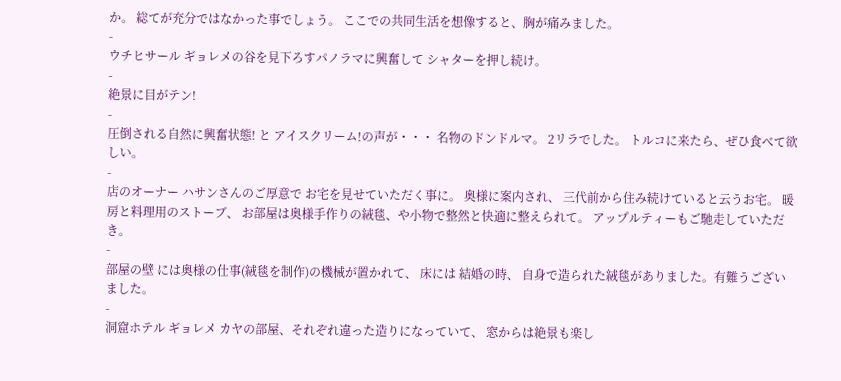か。 総てが充分ではなかった事でしょう。 ここでの共同生活を想像すると、胸が痛みました。
-
ウチヒサール ギョレメの谷を見下ろすパノラマに興奮して シャターを押し続け。
-
絶景に目がテン!
-
圧倒される自然に興奮状態! と アイスクリーム!の声が・・・ 名物のドンドルマ。 2リラでした。 トルコに来たら、ぜひ食べて欲しい。
-
店のオーナー ハサンさんのご厚意で お宅を見せていただく事に。 奥様に案内され、 三代前から住み続けていると云うお宅。 暖房と料理用のストーブ、 お部屋は奥様手作りの絨毯、や小物で整然と快適に整えられて。 アップルティーもご馳走していただき。
-
部屋の壁 には奥様の仕事(絨毯を制作)の機械が置かれて、 床には 結婚の時、 自身で造られた絨毯がありました。有難うございました。
-
洞窟ホテル ギョレメ カヤの部屋、それぞれ違った造りになっていて、 窓からは絶景も楽し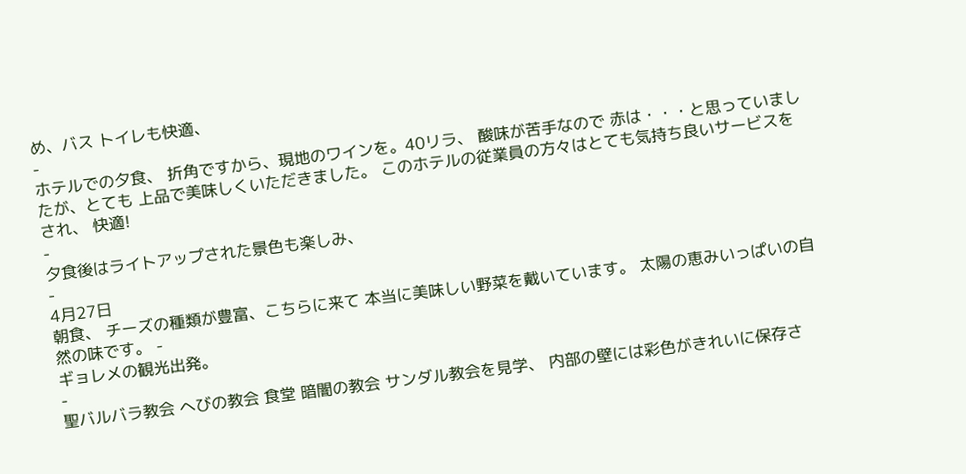め、バス トイレも快適、
-
ホテルでの夕食、 折角ですから、現地のワインを。40リラ、 酸味が苦手なので 赤は・・・と思っていましたが、とても 上品で美味しくいただきました。 このホテルの従業員の方々はとても気持ち良いサービスをされ、 快適!
-
夕食後はライトアップされた景色も楽しみ、
-
4月27日
朝食、 チーズの種類が豊富、こちらに来て 本当に美味しい野菜を戴いています。 太陽の恵みいっぱいの自然の味です。 -
ギョレメの観光出発。
-
聖バルバラ教会 へびの教会 食堂 暗闇の教会 サンダル教会を見学、 内部の壁には彩色がきれいに保存さ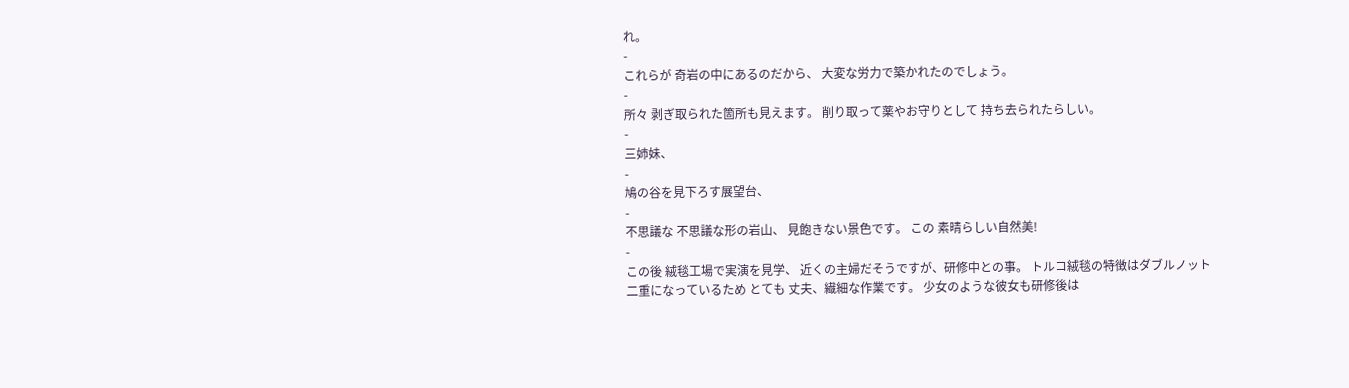れ。
-
これらが 奇岩の中にあるのだから、 大変な労力で築かれたのでしょう。
-
所々 剥ぎ取られた箇所も見えます。 削り取って薬やお守りとして 持ち去られたらしい。
-
三姉妹、
-
鳩の谷を見下ろす展望台、
-
不思議な 不思議な形の岩山、 見飽きない景色です。 この 素晴らしい自然美!
-
この後 絨毯工場で実演を見学、 近くの主婦だそうですが、研修中との事。 トルコ絨毯の特徴はダブルノット
二重になっているため とても 丈夫、繊細な作業です。 少女のような彼女も研修後は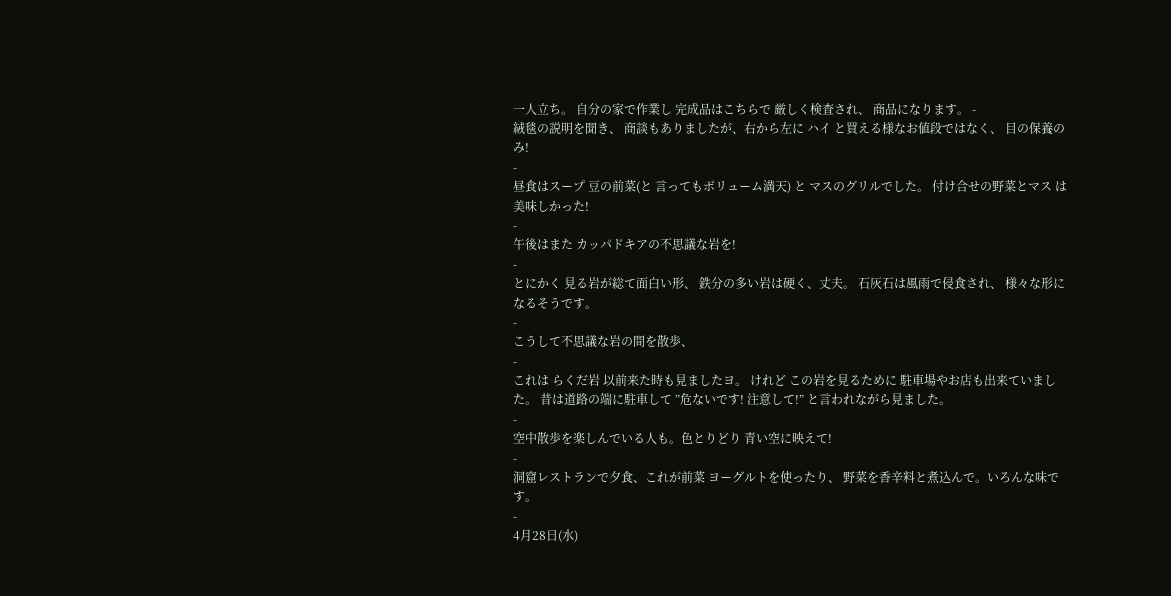一人立ち。 自分の家で作業し 完成品はこちらで 厳しく検査され、 商品になります。 -
絨毯の説明を聞き、 商談もありましたが、右から左に ハイ と買える様なお値段ではなく、 目の保養のみ!
-
昼食はスープ 豆の前菜(と 言ってもボリューム満天) と マスのグリルでした。 付け合せの野菜とマス は美味しかった!
-
午後はまた カッパドキアの不思議な岩を!
-
とにかく 見る岩が総て面白い形、 鉄分の多い岩は硬く、丈夫。 石灰石は風雨で侵食され、 様々な形になるそうです。
-
こうして不思議な岩の間を散歩、
-
これは らくだ岩 以前来た時も見ましたヨ。 けれど この岩を見るために 駐車場やお店も出来ていました。 昔は道路の端に駐車して ”危ないです! 注意して!” と言われながら見ました。
-
空中散歩を楽しんでいる人も。色とりどり 青い空に映えて!
-
洞窟レストランで夕食、これが前菜 ヨーグルトを使ったり、 野菜を香辛料と煮込んで。いろんな味です。
-
4月28日(水)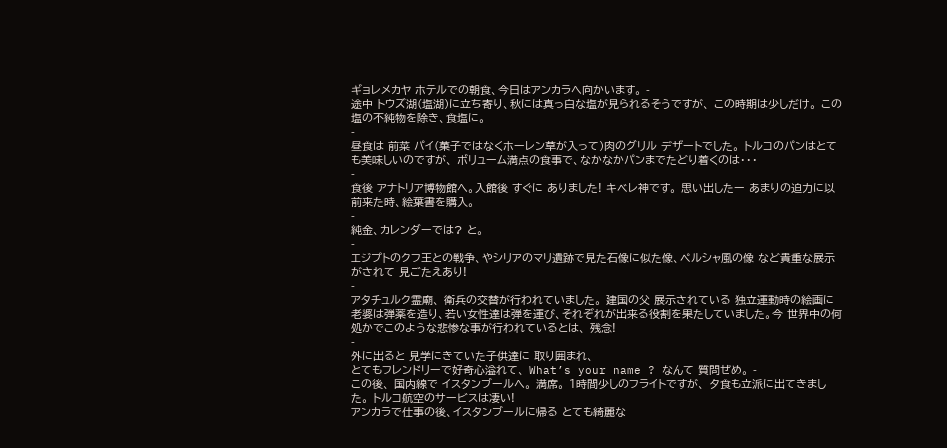ギョレメカヤ ホテルでの朝食、今日はアンカラへ向かいます。 -
途中 トウズ湖(塩湖)に立ち寄り、秋には真っ白な塩が見られるそうですが、 この時期は少しだけ。 この塩の不純物を除き、食塩に。
-
昼食は 前菜 パイ(菓子ではなくホーレン草が入って)肉のグリル デザートでした。 トルコのパンはとても美味しいのですが、 ボリューム満点の食事で、なかなかパンまでたどり着くのは・・・
-
食後 アナトリア博物館へ。入館後 すぐに ありました! キベレ神です。 思い出したー あまりの迫力に以前来た時、絵葉書を購入。
-
純金、カレンダーでは? と。
-
エジプトのクフ王との戦争、やシリアのマリ遺跡で見た石像に似た像、ペルシャ風の像 など貴重な展示がされて 見ごたえあり!
-
アタチュルク霊廟、 衛兵の交替が行われていました。 建国の父 展示されている 独立運動時の絵画に 老婆は弾薬を造り、若い女性達は弾を運び、それぞれが出来る役割を果たしていました。今 世界中の何処かでこのような悲惨な事が行われているとは、 残念!
-
外に出ると 見学にきていた子供達に 取り囲まれ、
とてもフレンドリーで好奇心溢れて、 What’s your name ? なんて 質問ぜめ。 -
この後、 国内線で イスタンブールへ。 満席。 1時間少しのフライトですが、 夕食も立派に出てきました。 トルコ航空のサービスは凄い!
アンカラで仕事の後、イスタンブールに帰る とても綺麗な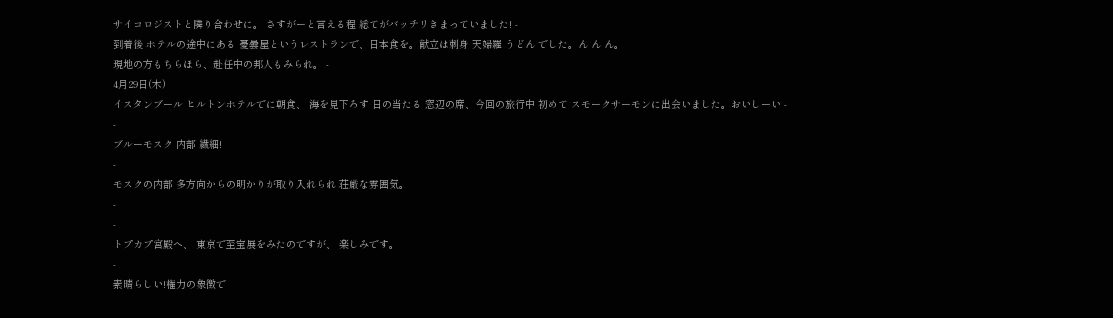サイコロジストと隣り合わせに。 さすがーと言える程 総てがバッチリきまっていました! -
到着後 ホテルの途中にある 憂曇屋というレストランで、日本食を。献立は刺身 天婦羅 うどん でした。ん ん ん。
現地の方もちらほら、赴任中の邦人もみられ。 -
4月29日(木)
イスタンブール ヒルトンホテルでに朝食、 海を見下ろす 日の当たる 窓辺の席、今回の旅行中 初めて スモークサーモンに出会いました。おいしーい -
-
ブルーモスク 内部 繊細!
-
モスクの内部 多方向からの明かりが取り入れられ 荘厳な雰囲気。
-
-
トプカプ宮殿へ、 東京で至宝展をみたのですが、 楽しみです。
-
素晴らしい!権力の象徴で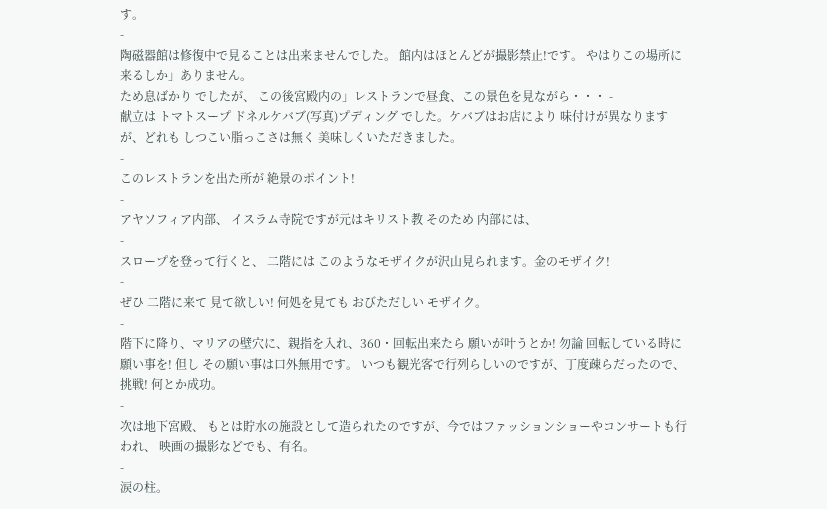す。
-
陶磁器館は修復中で見ることは出来ませんでした。 館内はほとんどが撮影禁止!です。 やはりこの場所に来るしか」ありません。
ため息ばかり でしたが、 この後宮殿内の」レストランで昼食、この景色を見ながら・・・ -
献立は トマトスープ ドネルケバブ(写真)プディング でした。ケバブはお店により 味付けが異なりますが、どれも しつこい脂っこさは無く 美味しくいただきました。
-
このレストランを出た所が 絶景のポイント!
-
アヤソフィア内部、 イスラム寺院ですが元はキリスト教 そのため 内部には、
-
スロープを登って行くと、 二階には このようなモザイクが沢山見られます。金のモザイク!
-
ぜひ 二階に来て 見て欲しい! 何処を見ても おびただしい モザイク。
-
階下に降り、マリアの壁穴に、親指を入れ、360・回転出来たら 願いが叶うとか! 勿論 回転している時に願い事を! 但し その願い事は口外無用です。 いつも観光客で行列らしいのですが、丁度疎らだったので、挑戦! 何とか成功。
-
次は地下宮殿、 もとは貯水の施設として造られたのですが、今ではファッションショーやコンサートも行われ、 映画の撮影などでも、有名。
-
涙の柱。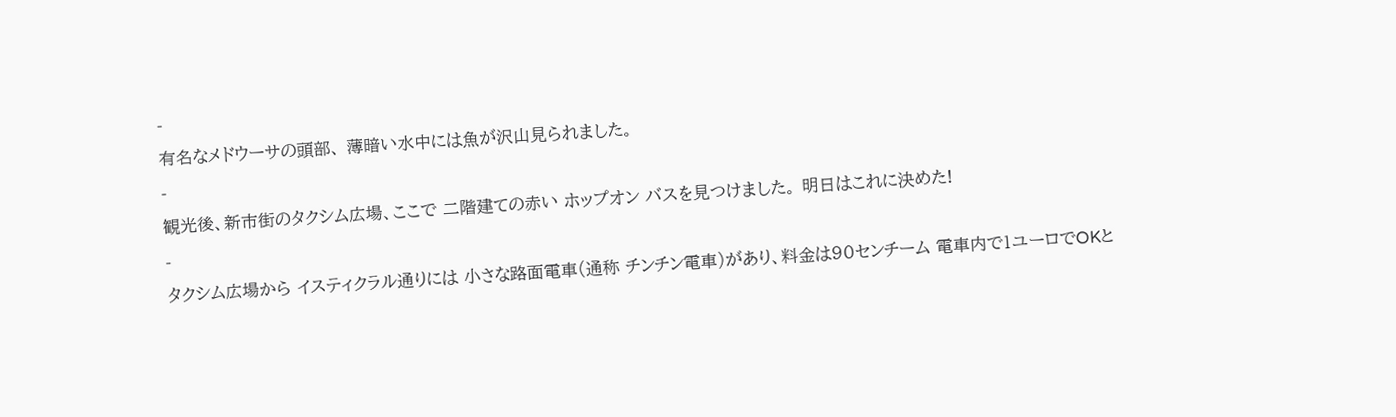-
有名なメドウーサの頭部、 薄暗い水中には魚が沢山見られました。
-
観光後、新市街のタクシム広場、ここで 二階建ての赤い ホップオン バスを見つけました。 明日はこれに決めた!
-
タクシム広場から イスティクラル通りには 小さな路面電車(通称 チンチン電車)があり、料金は90センチーム 電車内で1ユーロでOKと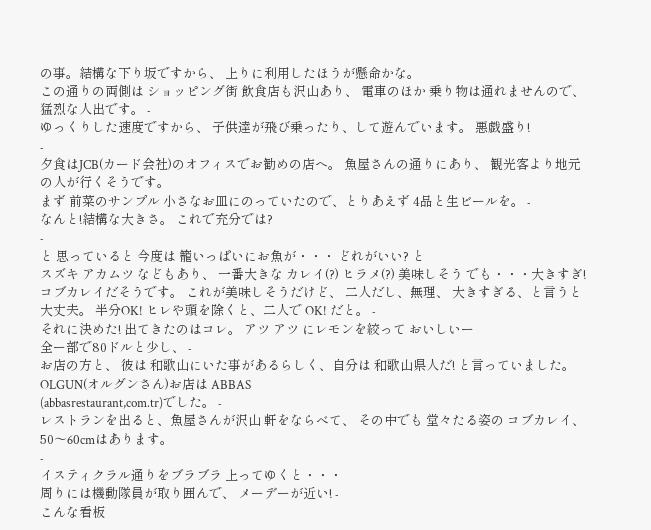の事。結構な下り坂ですから、 上りに利用したほうが懸命かな。
この通りの両側は ショッピング街 飲食店も沢山あり、 電車のほか 乗り物は通れませんので、猛烈な人出です。 -
ゆっくりした速度ですから、 子供達が飛び乗ったり、して遊んでいます。 悪戯盛り!
-
夕食はJCB(カード会社)のオフィスでお勧めの店へ。 魚屋さんの通りにあり、 観光客より地元の人が行くそうです。
まず 前菜のサンプル 小さなお皿にのっていたので、とりあえず 4品と生ビールを。 -
なんと!結構な大きさ。 これで充分では?
-
と 思っていると 今度は 籠いっぱいにお魚が・・・ どれがいい? と
スズキ アカムツ などもあり、 一番大きな カレイ(?) ヒラメ(?) 美味しそう でも・・・大きすぎ!
コブカレイだそうです。 これが美味しそうだけど、 二人だし、無理、 大きすぎる、と言うと 大丈夫。 半分OK! ヒレや頭を除くと、二人で OK! だと。 -
それに決めた! 出てきたのはコレ。 アツ アツ にレモンを絞って おいしいー
全ー部で80ドルと少し、 -
お店の方と、 彼は 和歌山にいた事があるらしく、自分は 和歌山県人だ! と言っていました。
OLGUN(オルグンさん)お店は ABBAS
(abbasrestaurant,com.tr)でした。 -
レストランを出ると、魚屋さんが沢山 軒をならべて、 その中でも 堂々たる姿の コブカレイ、 50〜60cmはあります。
-
イスティクラル通りをブラブラ 上ってゆくと・・・
周りには機動隊員が取り囲んで、 メーデーが近い! -
こんな看板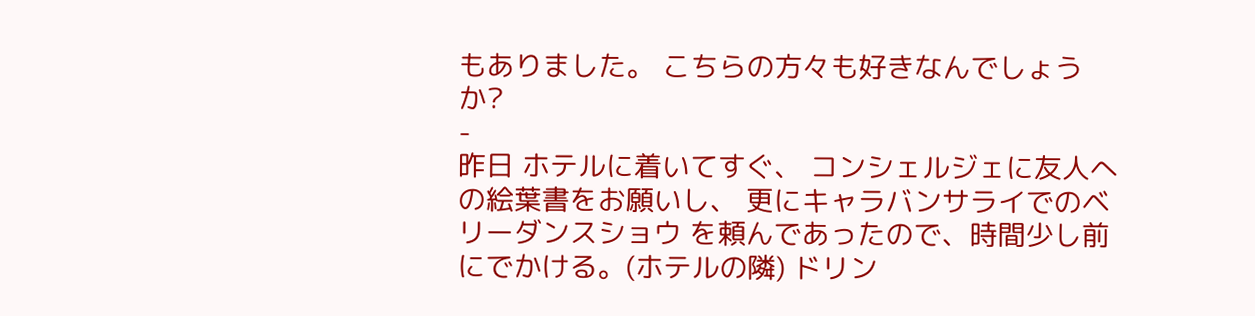もありました。 こちらの方々も好きなんでしょうか?
-
昨日 ホテルに着いてすぐ、 コンシェルジェに友人への絵葉書をお願いし、 更にキャラバンサライでのベリーダンスショウ を頼んであったので、時間少し前にでかける。(ホテルの隣) ドリン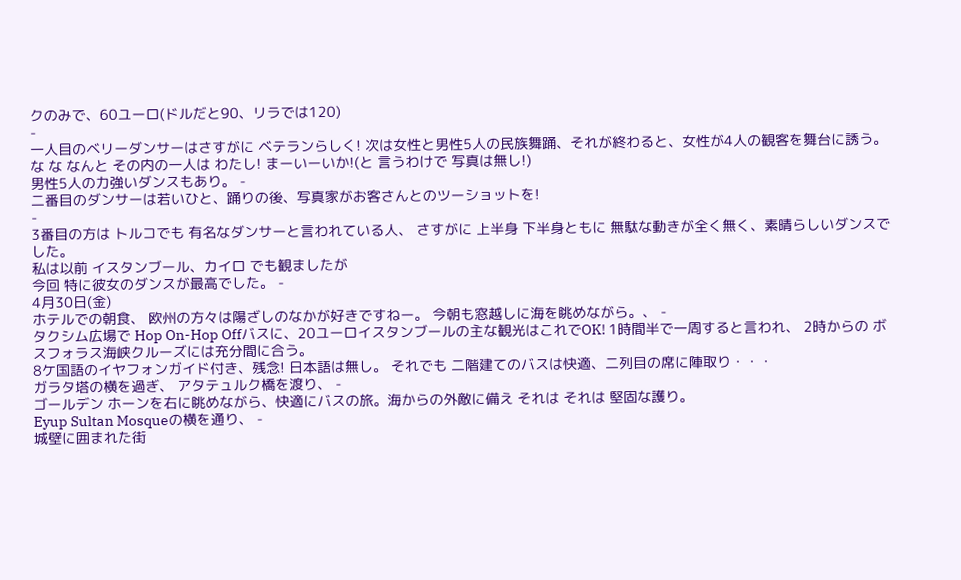クのみで、60ユーロ(ドルだと90、リラでは120)
-
一人目のベリーダンサーはさすがに ベテランらしく! 次は女性と男性5人の民族舞踊、それが終わると、女性が4人の観客を舞台に誘う。 な な なんと その内の一人は わたし! まーいーいか!(と 言うわけで 写真は無し!)
男性5人の力強いダンスもあり。 -
二番目のダンサーは若いひと、踊りの後、写真家がお客さんとのツーショットを!
-
3番目の方は トルコでも 有名なダンサーと言われている人、 さすがに 上半身 下半身ともに 無駄な動きが全く無く、素晴らしいダンスでした。
私は以前 イスタンブール、カイロ でも観ましたが
今回 特に彼女のダンスが最高でした。 -
4月30日(金)
ホテルでの朝食、 欧州の方々は陽ざしのなかが好きですねー。 今朝も窓越しに海を眺めながら。、 -
タクシム広場で Hop On-Hop Offバスに、20ユーロイスタンブールの主な観光はこれでOK! 1時間半で一周すると言われ、 2時からの ボスフォラス海峡クルーズには充分間に合う。
8ケ国語のイヤフォンガイド付き、残念! 日本語は無し。 それでも 二階建てのバスは快適、二列目の席に陣取り・・・
ガラタ塔の横を過ぎ、 アタテュルク橋を渡り、 -
ゴールデン ホーンを右に眺めながら、快適にバスの旅。海からの外敵に備え それは それは 堅固な護り。
Eyup Sultan Mosqueの横を通り、 -
城壁に囲まれた街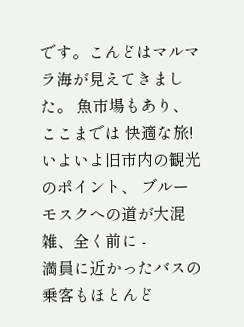です。こんどはマルマラ海が見えてきました。 魚市場もあり、
ここまでは 快適な旅! いよいよ旧市内の観光のポイント、 ブルーモスクへの道が大混雑、全く前に -
満員に近かったバスの乗客もほとんど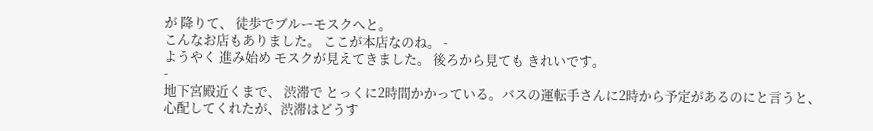が 降りて、 徒歩でブルーモスクへと。
こんなお店もありました。 ここが本店なのね。 -
ようやく 進み始め モスクが見えてきました。 後ろから見ても きれいです。
-
地下宮殿近くまで、 渋滞で とっくに2時間かかっている。バスの運転手さんに2時から予定があるのにと言うと、心配してくれたが、渋滞はどうす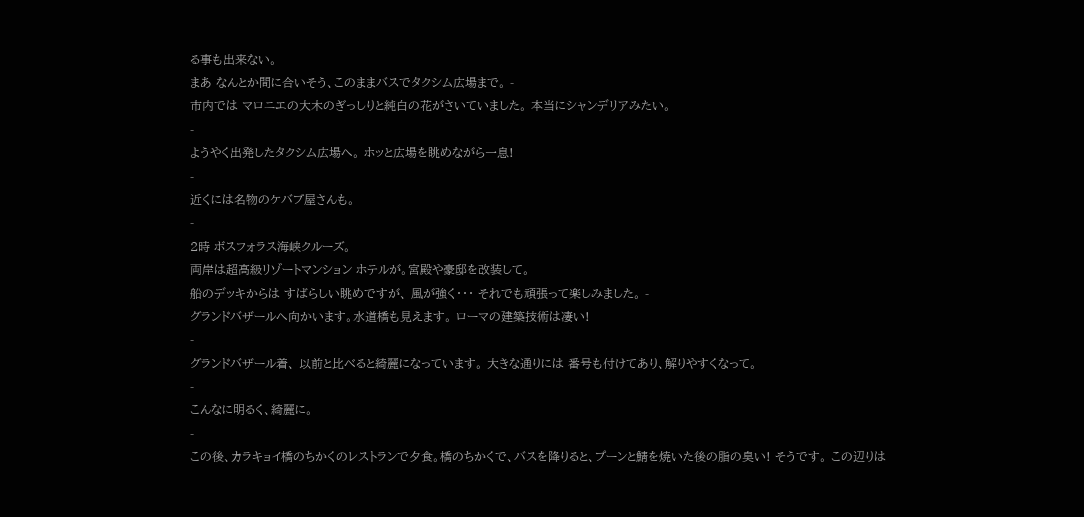る事も出来ない。
まあ なんとか間に合いそう、このままバスでタクシム広場まで。 -
市内では マロニエの大木のぎっしりと純白の花がさいていました。 本当にシャンデリアみたい。
-
ようやく出発したタクシム広場へ。 ホッと広場を眺めながら一息!
-
近くには名物のケバブ屋さんも。
-
2時 ボスフォラス海峡クルーズ。
両岸は超高級リゾートマンション ホテルが。宮殿や豪邸を改装して。
船のデッキからは すばらしい眺めですが、 風が強く・・・ それでも頑張って楽しみました。 -
グランドバザールへ向かいます。水道橋も見えます。 ローマの建築技術は凄い!
-
グランドバザール着、 以前と比べると綺麗になっています。 大きな通りには 番号も付けてあり、解りやすくなって。
-
こんなに明るく、綺麗に。
-
この後、カラキョイ橋のちかくのレストランで夕食。橋のちかくで、バスを降りると、プーンと鯖を焼いた後の脂の臭い! そうです。 この辺りは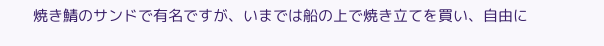焼き鯖のサンドで有名ですが、いまでは船の上で焼き立てを買い、自由に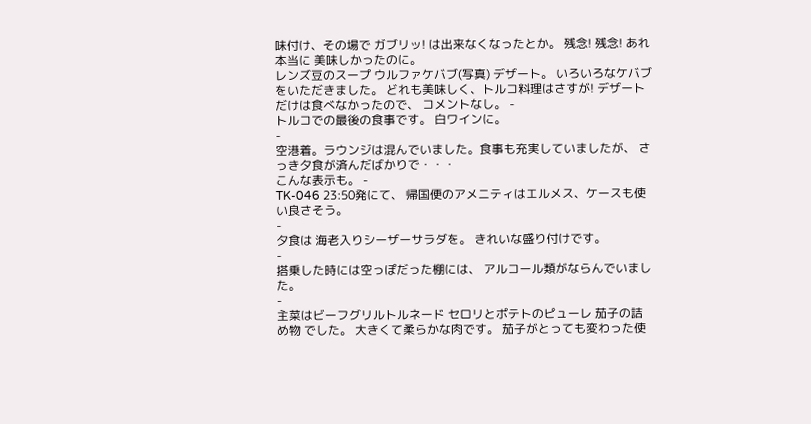味付け、その場で ガブリッ! は出来なくなったとか。 残念! 残念! あれ 本当に 美味しかったのに。
レンズ豆のスープ ウルファケバブ(写真) デザート。 いろいろなケバブをいただきました。 どれも美味しく、トルコ料理はさすが! デザートだけは食べなかったので、 コメントなし。 -
トルコでの最後の食事です。 白ワインに。
-
空港着。ラウンジは混んでいました。食事も充実していましたが、 さっき夕食が済んだばかりで・・・
こんな表示も。 -
TK-046 23:50発にて、 帰国便のアメニティはエルメス、ケースも使い良さそう。
-
夕食は 海老入りシーザーサラダを。 きれいな盛り付けです。
-
搭乗した時には空っぽだった棚には、 アルコール類がならんでいました。
-
主菜はビーフグリルトルネード セロリとポテトのピューレ 茄子の詰め物 でした。 大きくて柔らかな肉です。 茄子がとっても変わった使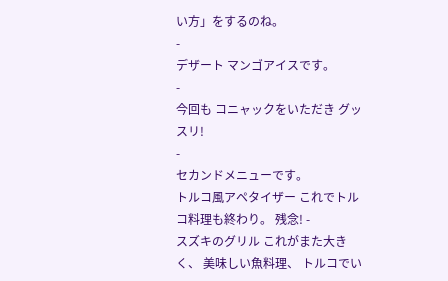い方」をするのね。
-
デザート マンゴアイスです。
-
今回も コニャックをいただき グッスリ!
-
セカンドメニューです。
トルコ風アペタイザー これでトルコ料理も終わり。 残念! -
スズキのグリル これがまた大きく、 美味しい魚料理、 トルコでい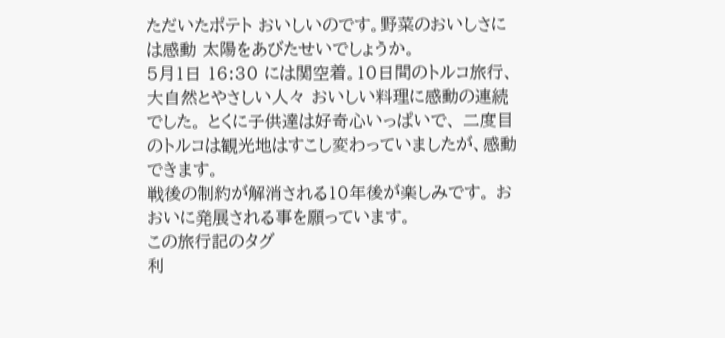ただいたポテト おいしいのです。野菜のおいしさには感動 太陽をあびたせいでしょうか。
5月1日 16:30 には関空着。10日間のトルコ旅行、大自然とやさしい人々 おいしい料理に感動の連続でした。 とくに子供達は好奇心いっぱいで、 二度目のトルコは観光地はすこし変わっていましたが、感動できます。
戦後の制約が解消される10年後が楽しみです。 おおいに発展される事を願っています。
この旅行記のタグ
利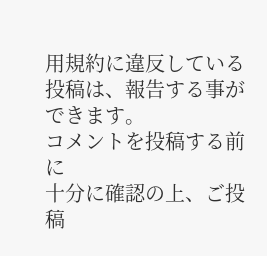用規約に違反している投稿は、報告する事ができます。
コメントを投稿する前に
十分に確認の上、ご投稿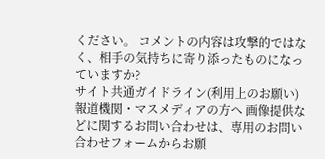ください。 コメントの内容は攻撃的ではなく、相手の気持ちに寄り添ったものになっていますか?
サイト共通ガイドライン(利用上のお願い)報道機関・マスメディアの方へ 画像提供などに関するお問い合わせは、専用のお問い合わせフォームからお願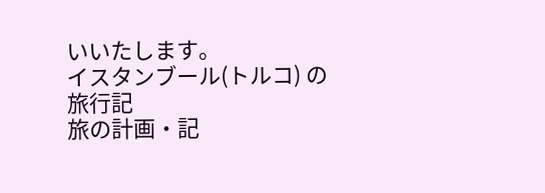いいたします。
イスタンブール(トルコ) の旅行記
旅の計画・記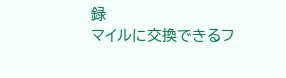録
マイルに交換できるフ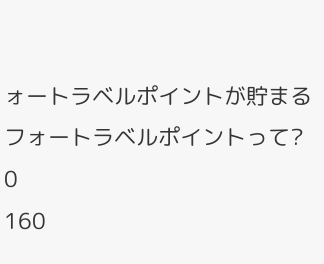ォートラベルポイントが貯まる
フォートラベルポイントって?
0
160